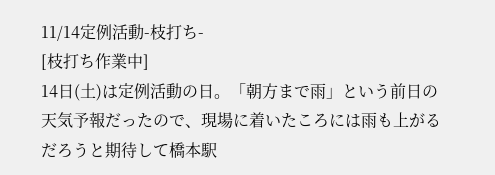11/14定例活動-枝打ち-
[枝打ち作業中]
14日(土)は定例活動の日。「朝方まで雨」という前日の天気予報だったので、現場に着いたころには雨も上がるだろうと期待して橋本駅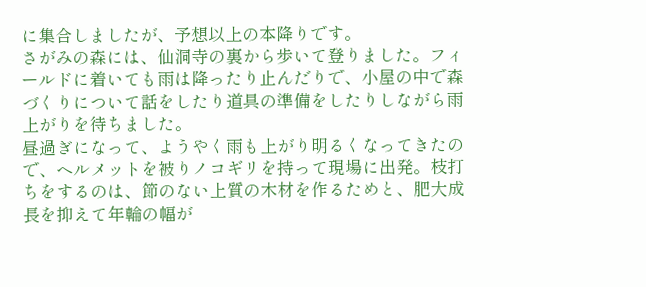に集合しましたが、予想以上の本降りです。
さがみの森には、仙洞寺の裏から歩いて登りました。フィールドに着いても雨は降ったり止んだりで、小屋の中で森づくりについて話をしたり道具の準備をしたりしながら雨上がりを待ちました。
昼過ぎになって、ようやく雨も上がり明るくなってきたので、ヘルメットを被りノコギリを持って現場に出発。枝打ちをするのは、節のない上質の木材を作るためと、肥大成長を抑えて年輪の幅が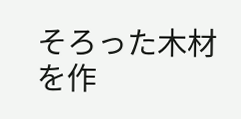そろった木材を作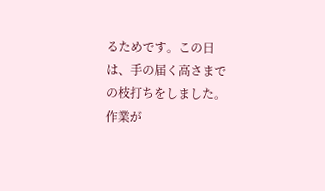るためです。この日は、手の届く高さまでの枝打ちをしました。
作業が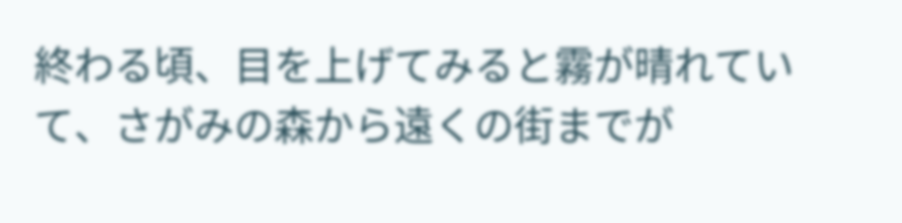終わる頃、目を上げてみると霧が晴れていて、さがみの森から遠くの街までが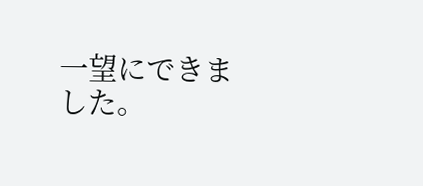一望にできました。